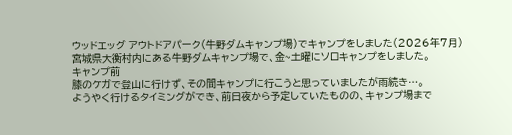ウッドエッグ アウトドアパーク(牛野ダムキャンプ場)でキャンプをしました(2026年7月)
宮城県大衡村内にある牛野ダムキャンプ場で、金~土曜にソロキャンプをしました。
キャンプ前
膝のケガで登山に行けず、その間キャンプに行こうと思っていましたが雨続き…。
ようやく行けるタイミングができ、前日夜から予定していたものの、キャンプ場まで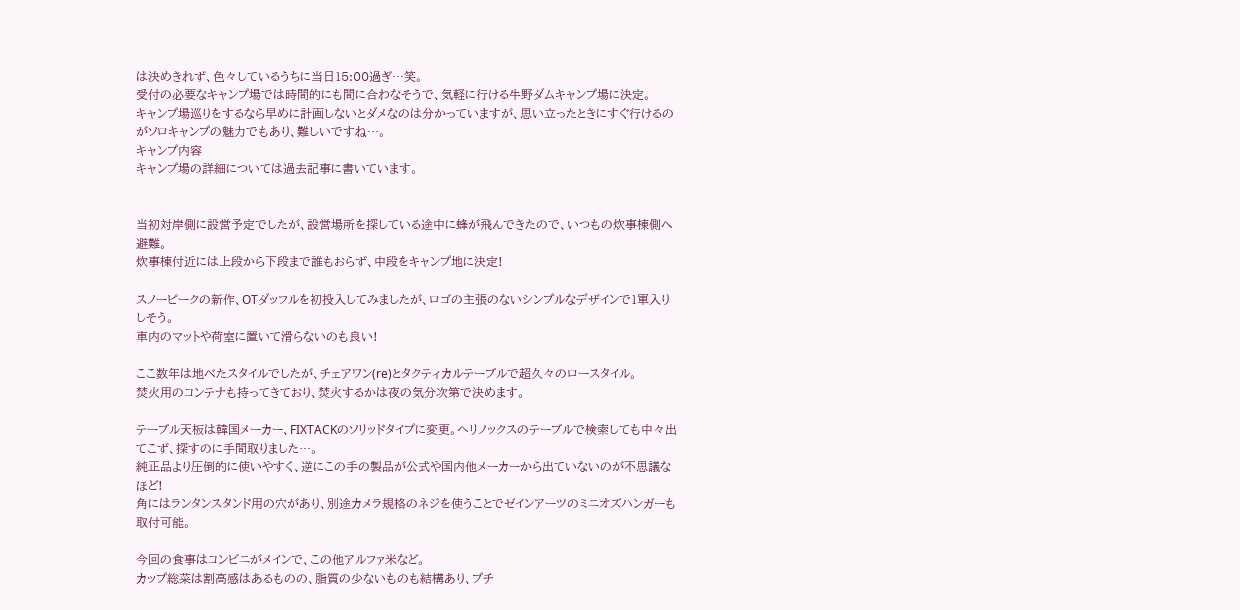は決めきれず、色々しているうちに当日15:00過ぎ…笑。
受付の必要なキャンプ場では時間的にも間に合わなそうで、気軽に行ける牛野ダムキャンプ場に決定。
キャンプ場巡りをするなら早めに計画しないとダメなのは分かっていますが、思い立ったときにすぐ行けるのがソロキャンプの魅力でもあり、難しいですね…。
キャンプ内容
キャンプ場の詳細については過去記事に書いています。


当初対岸側に設営予定でしたが、設営場所を探している途中に蜂が飛んできたので、いつもの炊事棟側へ避難。
炊事棟付近には上段から下段まで誰もおらず、中段をキャンプ地に決定!

スノーピークの新作、OTダッフルを初投入してみましたが、ロゴの主張のないシンプルなデザインで1軍入りしそう。
車内のマットや荷室に置いて滑らないのも良い!

ここ数年は地べたスタイルでしたが、チェアワン(re)とタクティカルテーブルで超久々のロースタイル。
焚火用のコンテナも持ってきており、焚火するかは夜の気分次第で決めます。

テーブル天板は韓国メーカー、FIXTACKのソリッドタイプに変更。ヘリノックスのテーブルで検索しても中々出てこず、探すのに手間取りました…。
純正品より圧倒的に使いやすく、逆にこの手の製品が公式や国内他メーカーから出ていないのが不思議なほど!
角にはランタンスタンド用の穴があり、別途カメラ規格のネジを使うことでゼインアーツのミニオズハンガーも取付可能。

今回の食事はコンビニがメインで、この他アルファ米など。
カップ総菜は割高感はあるものの、脂質の少ないものも結構あり、プチ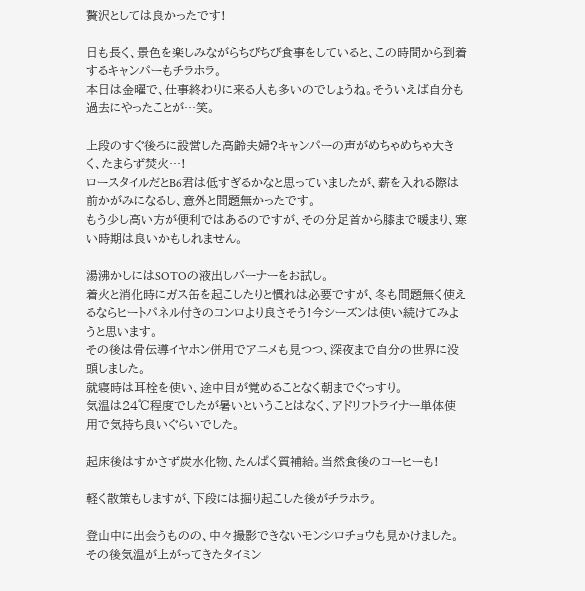贅沢としては良かったです!

日も長く、景色を楽しみながらちびちび食事をしていると、この時間から到着するキャンパーもチラホラ。
本日は金曜で、仕事終わりに来る人も多いのでしょうね。そういえば自分も過去にやったことが…笑。

上段のすぐ後ろに設営した高齢夫婦?キャンパーの声がめちゃめちゃ大きく、たまらず焚火…!
ロースタイルだとB6君は低すぎるかなと思っていましたが、薪を入れる際は前かがみになるし、意外と問題無かったです。
もう少し高い方が便利ではあるのですが、その分足首から膝まで暖まり、寒い時期は良いかもしれません。

湯沸かしにはSOTOの液出しバーナーをお試し。
着火と消化時にガス缶を起こしたりと慣れは必要ですが、冬も問題無く使えるならヒートパネル付きのコンロより良さそう!今シーズンは使い続けてみようと思います。
その後は骨伝導イヤホン併用でアニメも見つつ、深夜まで自分の世界に没頭しました。
就寝時は耳栓を使い、途中目が覚めることなく朝までぐっすり。
気温は24℃程度でしたが暑いということはなく、アドリフトライナー単体使用で気持ち良いぐらいでした。

起床後はすかさず炭水化物、たんぱく質補給。当然食後のコーヒーも!

軽く散策もしますが、下段には掘り起こした後がチラホラ。

登山中に出会うものの、中々撮影できないモンシロチョウも見かけました。
その後気温が上がってきたタイミン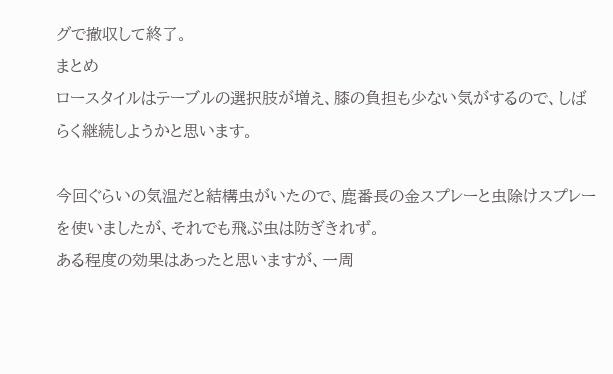グで撤収して終了。
まとめ
ロースタイルはテーブルの選択肢が増え、膝の負担も少ない気がするので、しばらく継続しようかと思います。

今回ぐらいの気温だと結構虫がいたので、鹿番長の金スプレーと虫除けスプレーを使いましたが、それでも飛ぶ虫は防ぎきれず。
ある程度の効果はあったと思いますが、一周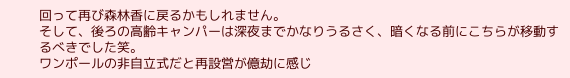回って再び森林香に戻るかもしれません。
そして、後ろの高齢キャンパーは深夜までかなりうるさく、暗くなる前にこちらが移動するべきでした笑。
ワンポールの非自立式だと再設営が億劫に感じ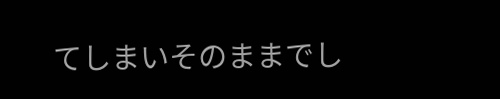てしまいそのままでし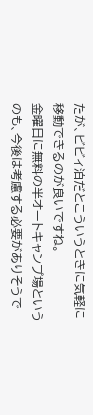たが、ビビィ泊だとこういうときに気軽に移動できるのが良いですね。
金曜日に無料の半オートキャンプ場というのも、今後は考慮する必要がありそうで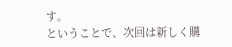す。
ということで、次回は新しく購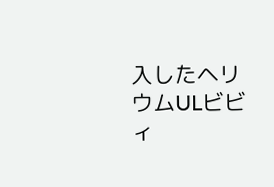入したヘリウムULビビィ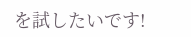を試したいです!